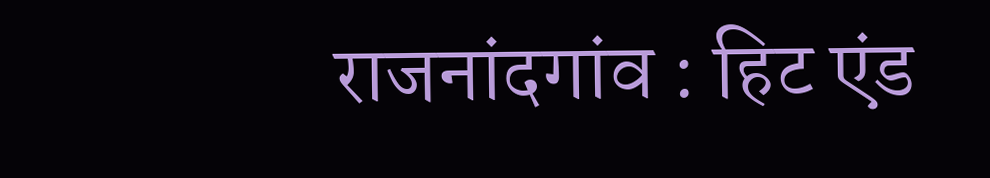राजनांदगांव : हिट एंड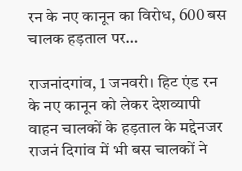रन के नए कानून का विरोध, 600 बस चालक हड़ताल पर…

राजनांदगांव, 1 जनवरी। हिट एंड रन के नए कानून को लेकर देशव्यापी वाहन चालकों के हड़ताल के मद्देनजर राजनं दिगांव में भी बस चालकों ने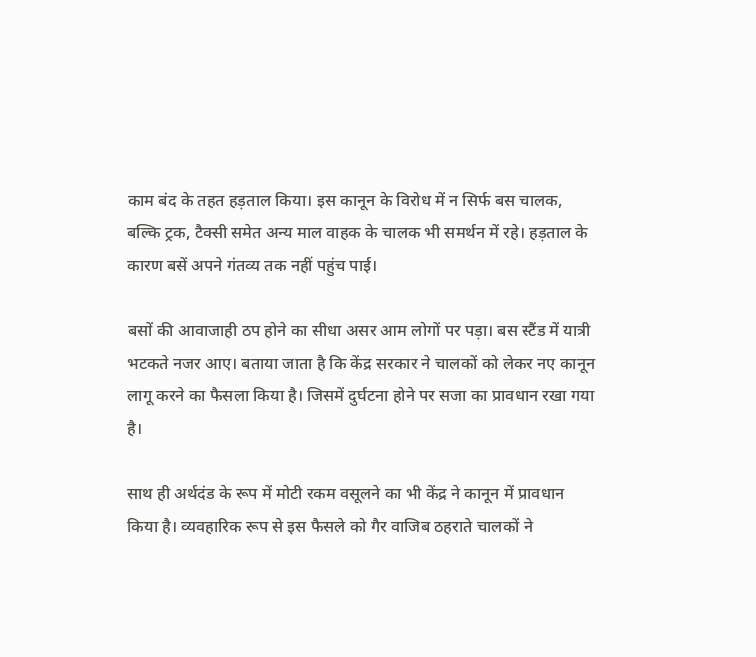काम बंद के तहत हड़ताल किया। इस कानून के विरोध में न सिर्फ बस चालक, बल्कि ट्रक, टैक्सी समेत अन्य माल वाहक के चालक भी समर्थन में रहे। हड़ताल के कारण बसें अपने गंतव्य तक नहीं पहुंच पाई।

बसों की आवाजाही ठप होने का सीधा असर आम लोगों पर पड़ा। बस स्टैंड में यात्री भटकते नजर आए। बताया जाता है कि केंद्र सरकार ने चालकों को लेकर नए कानून लागू करने का फैसला किया है। जिसमें दुर्घटना होने पर सजा का प्रावधान रखा गया है।

साथ ही अर्थदंड के रूप में मोटी रकम वसूलने का भी केंद्र ने कानून में प्रावधान किया है। व्यवहारिक रूप से इस फैसले को गैर वाजिब ठहराते चालकों ने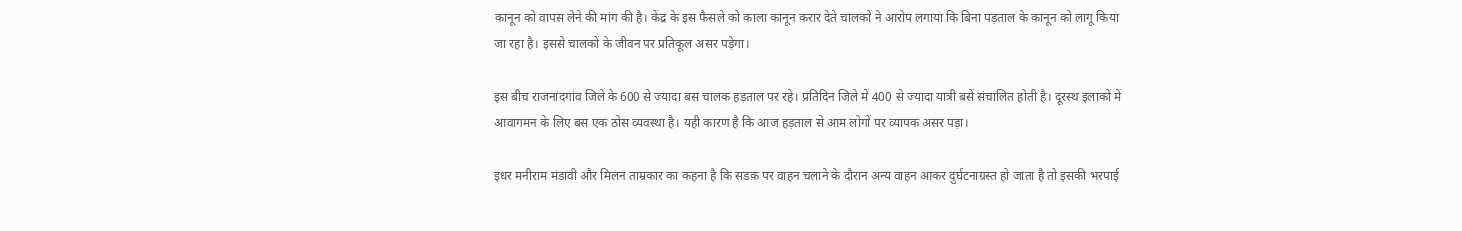कानून को वापस लेने की मांग की है। केंद्र के इस फैसले को काला कानून करार देते चालकों ने आरोप लगाया कि बिना पड़ताल के कानून को लागू किया जा रहा है। इससे चालकों के जीवन पर प्रतिकूल असर पड़ेगा।

इस बीच राजनांदगांव जिले के 600 से ज्यादा बस चालक हड़ताल पर रहे। प्रतिदिन जिले में 400 से ज्यादा यात्री बसें संचालित होती है। दूरस्थ इलाकों में आवागमन के लिए बस एक ठोस व्यवस्था है। यही कारण है कि आज हड़ताल से आम लोगों पर व्यापक असर पड़ा।

इधर मनीराम मंडावी और मिलन ताम्रकार का कहना है कि सडक़ पर वाहन चलाने के दौरान अन्य वाहन आकर दुर्घटनाग्रस्त हो जाता है तो इसकी भरपाई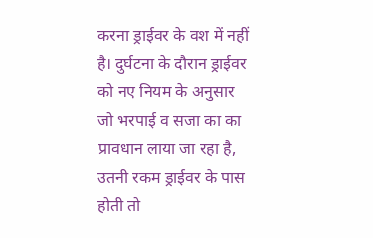करना ड्राईवर के वश में नहीं है। दुर्घटना के दौरान ड्राईवर को नए नियम के अनुसार जो भरपाई व सजा का का प्रावधान लाया जा रहा है, उतनी रकम ड्राईवर के पास होती तो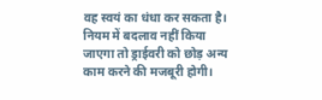वह स्वयं का धंधा कर सकता है। नियम में बदलाव नहीं किया जाएगा तो ड्राईवरी को छोड़ अन्य काम करने की मजबूरी होगी।